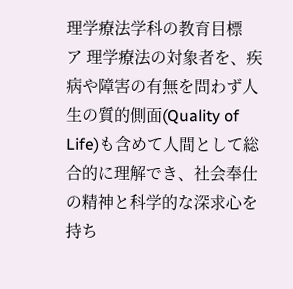理学療法学科の教育目標
ア 理学療法の対象者を、疾病や障害の有無を問わず人生の質的側面(Quality of Life)も含めて人間として総合的に理解でき、社会奉仕の精神と科学的な深求心を持ち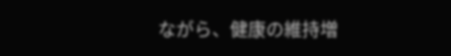ながら、健康の維持増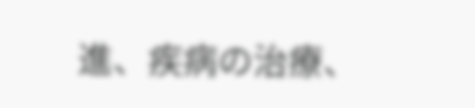進、疾病の治療、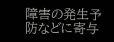障害の発生予防などに寄与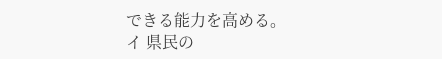できる能力を高める。
イ 県民の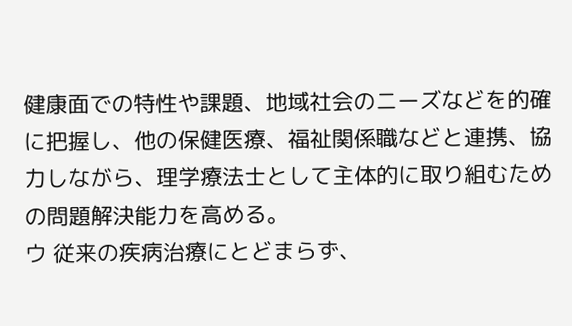健康面での特性や課題、地域社会のニーズなどを的確に把握し、他の保健医療、福祉関係職などと連携、協力しながら、理学療法士として主体的に取り組むための問題解決能力を高める。
ウ 従来の疾病治療にとどまらず、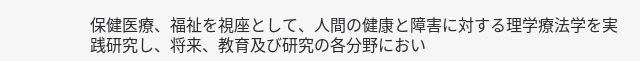保健医療、福祉を視座として、人間の健康と障害に対する理学療法学を実践研究し、将来、教育及び研究の各分野におい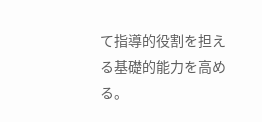て指導的役割を担える基礎的能力を高める。